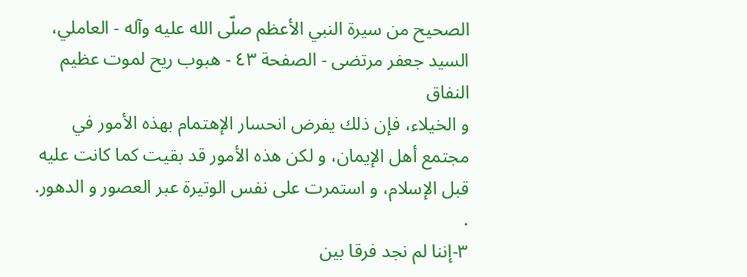الصحيح من سيرة النبي الأعظم صلّى الله عليه وآله - العاملي، السيد جعفر مرتضى - الصفحة ٤٣ - هبوب ريح لموت عظيم النفاق
و الخيلاء، فإن ذلك يفرض انحسار الإهتمام بهذه الأمور في مجتمع أهل الإيمان، و لكن هذه الأمور قد بقيت كما كانت عليه قبل الإسلام، و استمرت على نفس الوتيرة عبر العصور و الدهور. .
٣-إننا لم نجد فرقا بين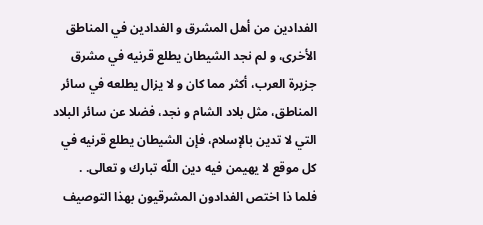الفدادين من أهل المشرق و الفدادين في المناطق الأخرى، و لم نجد الشيطان يطلع قرنيه في مشرق جزيرة العرب، أكثر مما كان و لا يزال يطلعه في سائر المناطق، مثل بلاد الشام و نجد، فضلا عن سائر البلاد التي لا تدين بالإسلام، فإن الشيطان يطلع قرنيه في كل موقع لا يهيمن فيه دين اللّه تبارك و تعالى. .
فلما ذا اختص الفدادون المشرقيون بهذا التوصيف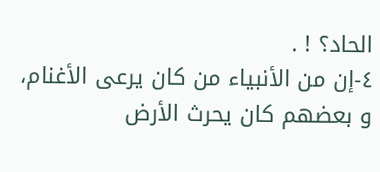الحاد؟ ! .
٤-إن من الأنبياء من كان يرعى الأغنام، و بعضهم كان يحرث الأرض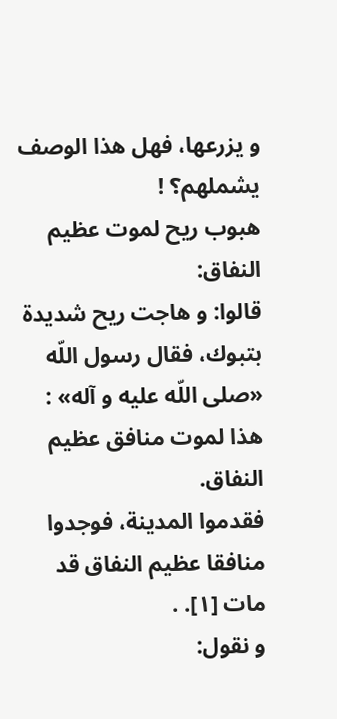و يزرعها، فهل هذا الوصف يشملهم؟ !
هبوب ريح لموت عظيم النفاق:
قالوا: و هاجت ريح شديدة بتبوك، فقال رسول اللّه «صلى اللّه عليه و آله» : هذا لموت منافق عظيم النفاق.
فقدموا المدينة، فوجدوا منافقا عظيم النفاق قد مات [١]. .
و نقول: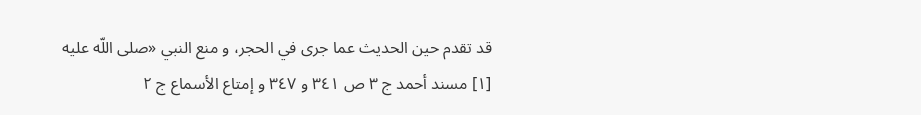قد تقدم حين الحديث عما جرى في الحجر، و منع النبي «صلى اللّه عليه
[١] مسند أحمد ج ٣ ص ٣٤١ و ٣٤٧ و إمتاع الأسماع ج ٢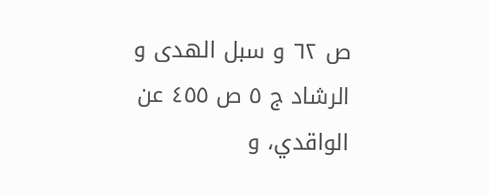ص ٦٢ و سبل الهدى و الرشاد ج ٥ ص ٤٥٥ عن الواقدي، و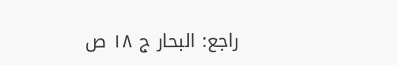راجع: البحار ج ١٨ ص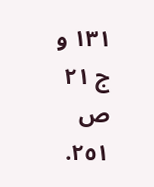١٣١ و ج ٢١ ص ٢٥١.